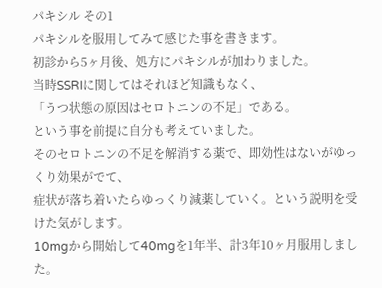パキシル その1
パキシルを服用してみて感じた事を書きます。
初診から5ヶ月後、処方にパキシルが加わりました。
当時SSRIに関してはそれほど知識もなく、
「うつ状態の原因はセロトニンの不足」である。
という事を前提に自分も考えていました。
そのセロトニンの不足を解消する薬で、即効性はないがゆっくり効果がでて、
症状が落ち着いたらゆっくり減薬していく。という説明を受けた気がします。
10mgから開始して40mgを1年半、計3年10ヶ月服用しました。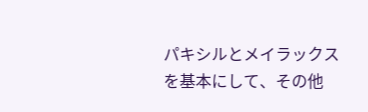パキシルとメイラックスを基本にして、その他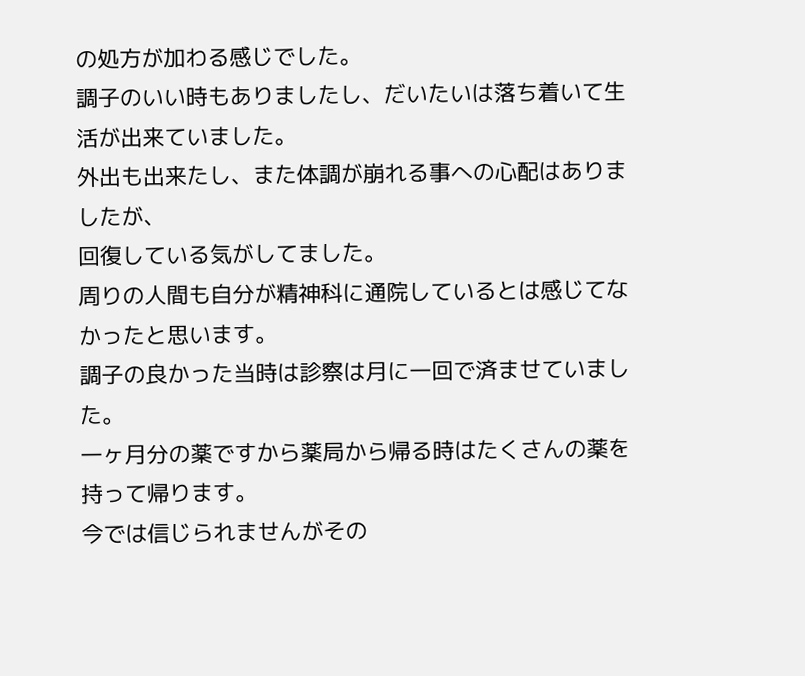の処方が加わる感じでした。
調子のいい時もありましたし、だいたいは落ち着いて生活が出来ていました。
外出も出来たし、また体調が崩れる事への心配はありましたが、
回復している気がしてました。
周りの人間も自分が精神科に通院しているとは感じてなかったと思います。
調子の良かった当時は診察は月に一回で済ませていました。
一ヶ月分の薬ですから薬局から帰る時はたくさんの薬を持って帰ります。
今では信じられませんがその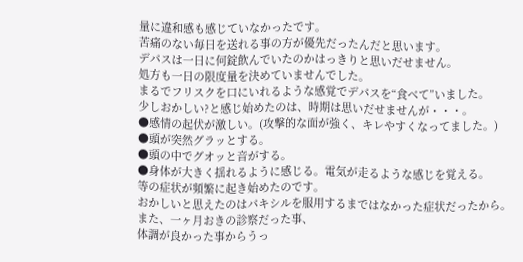量に違和感も感じていなかったです。
苦痛のない毎日を送れる事の方が優先だったんだと思います。
デパスは一日に何錠飲んでいたのかはっきりと思いだせません。
処方も一日の限度量を決めていませんでした。
まるでフリスクを口にいれるような感覚でデパスを“食べて”いました。
少しおかしい?と感じ始めたのは、時期は思いだせませんが・・・。
●感情の起伏が激しい。(攻撃的な面が強く、キレやすくなってました。)
●頭が突然グラッとする。
●頭の中でグオッと音がする。
●身体が大きく揺れるように感じる。電気が走るような感じを覚える。
等の症状が頻繁に起き始めたのです。
おかしいと思えたのはパキシルを服用するまではなかった症状だったから。
また、一ヶ月おきの診察だった事、
体調が良かった事からうっ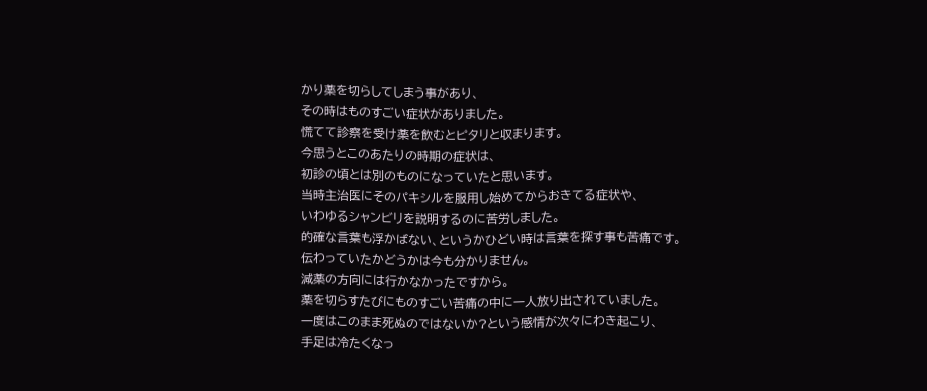かり薬を切らしてしまう事があり、
その時はものすごい症状がありました。
慌てて診察を受け薬を飲むとピタリと収まります。
今思うとこのあたりの時期の症状は、
初診の頃とは別のものになっていたと思います。
当時主治医にそのパキシルを服用し始めてからおきてる症状や、
いわゆるシャンビリを説明するのに苦労しました。
的確な言葉も浮かばない、というかひどい時は言葉を探す事も苦痛です。
伝わっていたかどうかは今も分かりません。
減薬の方向には行かなかったですから。
薬を切らすたびにものすごい苦痛の中に一人放り出されていました。
一度はこのまま死ぬのではないか?という感情が次々にわき起こり、
手足は冷たくなっ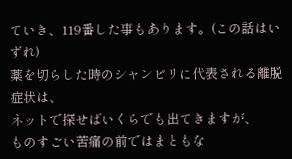ていき、119番した事もあります。(この話はいずれ)
薬を切らした時のシャンビリに代表される離脱症状は、
ネットで探せばいくらでも出てきますが、
ものすごい苦痛の前ではまともな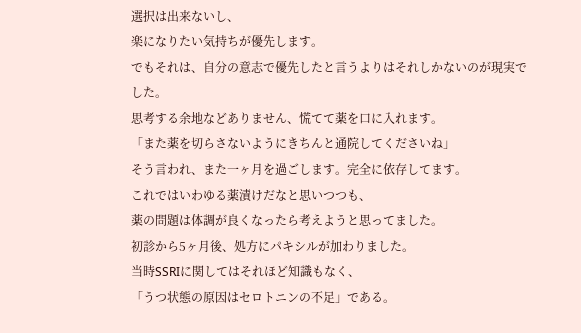選択は出来ないし、
楽になりたい気持ちが優先します。
でもそれは、自分の意志で優先したと言うよりはそれしかないのが現実でした。
思考する余地などありません、慌てて薬を口に入れます。
「また薬を切らさないようにきちんと通院してくださいね」
そう言われ、また一ヶ月を過ごします。完全に依存してます。
これではいわゆる薬漬けだなと思いつつも、
薬の問題は体調が良くなったら考えようと思ってました。
初診から5ヶ月後、処方にパキシルが加わりました。
当時SSRIに関してはそれほど知識もなく、
「うつ状態の原因はセロトニンの不足」である。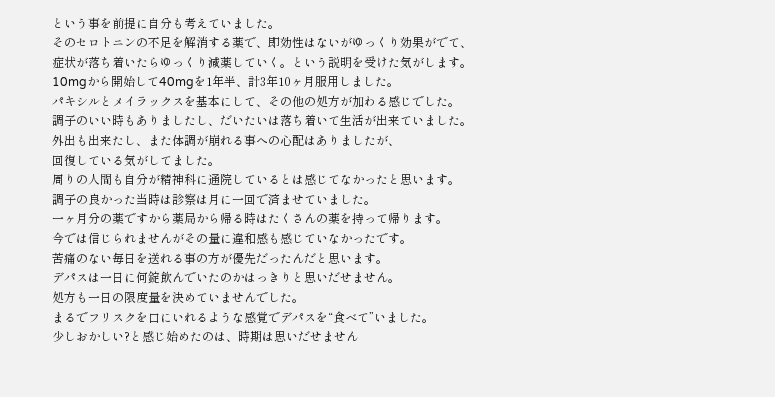という事を前提に自分も考えていました。
そのセロトニンの不足を解消する薬で、即効性はないがゆっくり効果がでて、
症状が落ち着いたらゆっくり減薬していく。という説明を受けた気がします。
10mgから開始して40mgを1年半、計3年10ヶ月服用しました。
パキシルとメイラックスを基本にして、その他の処方が加わる感じでした。
調子のいい時もありましたし、だいたいは落ち着いて生活が出来ていました。
外出も出来たし、また体調が崩れる事への心配はありましたが、
回復している気がしてました。
周りの人間も自分が精神科に通院しているとは感じてなかったと思います。
調子の良かった当時は診察は月に一回で済ませていました。
一ヶ月分の薬ですから薬局から帰る時はたくさんの薬を持って帰ります。
今では信じられませんがその量に違和感も感じていなかったです。
苦痛のない毎日を送れる事の方が優先だったんだと思います。
デパスは一日に何錠飲んでいたのかはっきりと思いだせません。
処方も一日の限度量を決めていませんでした。
まるでフリスクを口にいれるような感覚でデパスを“食べて”いました。
少しおかしい?と感じ始めたのは、時期は思いだせません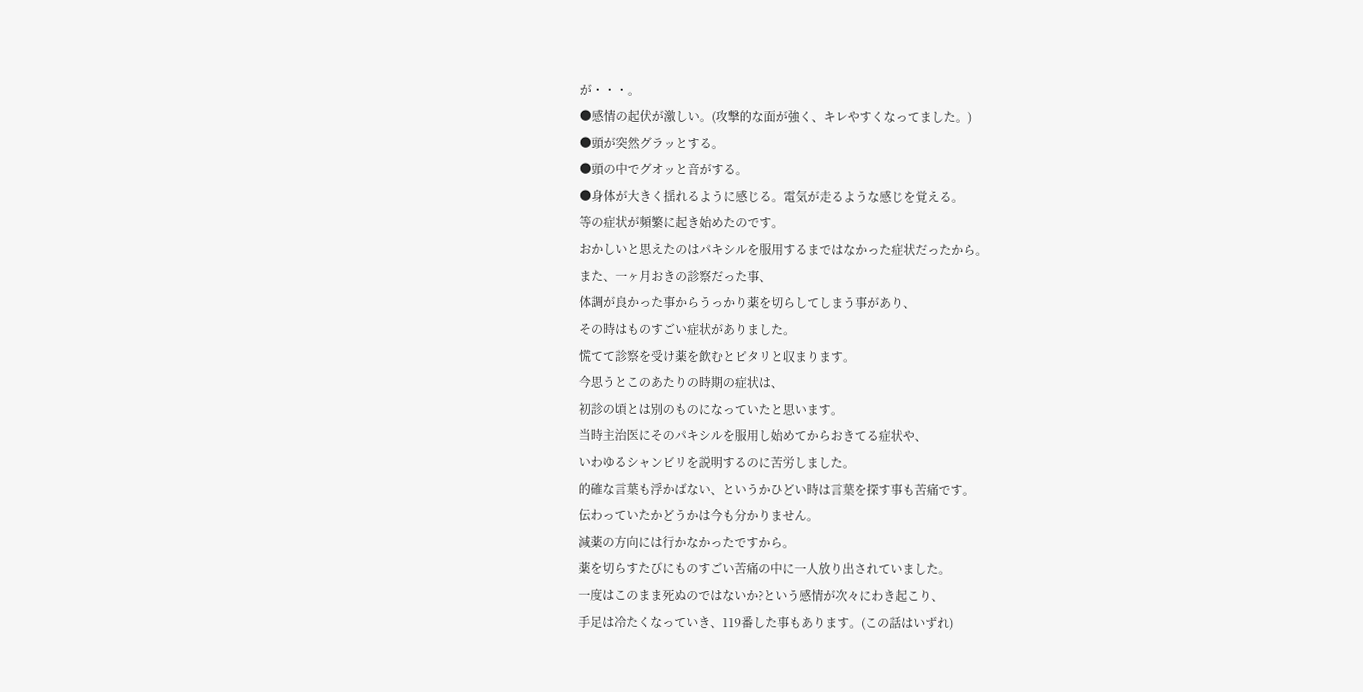が・・・。
●感情の起伏が激しい。(攻撃的な面が強く、キレやすくなってました。)
●頭が突然グラッとする。
●頭の中でグオッと音がする。
●身体が大きく揺れるように感じる。電気が走るような感じを覚える。
等の症状が頻繁に起き始めたのです。
おかしいと思えたのはパキシルを服用するまではなかった症状だったから。
また、一ヶ月おきの診察だった事、
体調が良かった事からうっかり薬を切らしてしまう事があり、
その時はものすごい症状がありました。
慌てて診察を受け薬を飲むとピタリと収まります。
今思うとこのあたりの時期の症状は、
初診の頃とは別のものになっていたと思います。
当時主治医にそのパキシルを服用し始めてからおきてる症状や、
いわゆるシャンビリを説明するのに苦労しました。
的確な言葉も浮かばない、というかひどい時は言葉を探す事も苦痛です。
伝わっていたかどうかは今も分かりません。
減薬の方向には行かなかったですから。
薬を切らすたびにものすごい苦痛の中に一人放り出されていました。
一度はこのまま死ぬのではないか?という感情が次々にわき起こり、
手足は冷たくなっていき、119番した事もあります。(この話はいずれ)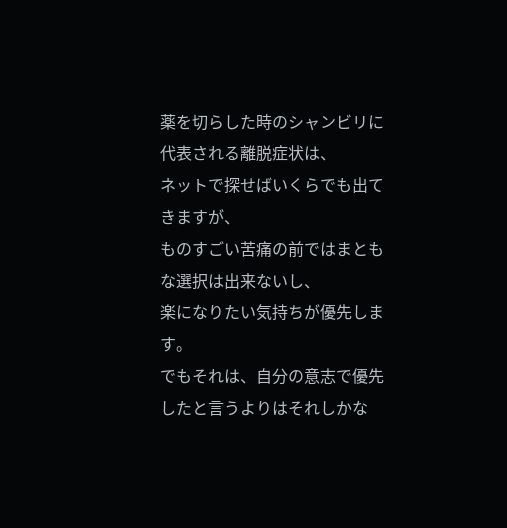薬を切らした時のシャンビリに代表される離脱症状は、
ネットで探せばいくらでも出てきますが、
ものすごい苦痛の前ではまともな選択は出来ないし、
楽になりたい気持ちが優先します。
でもそれは、自分の意志で優先したと言うよりはそれしかな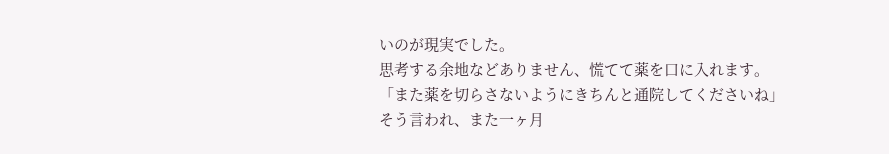いのが現実でした。
思考する余地などありません、慌てて薬を口に入れます。
「また薬を切らさないようにきちんと通院してくださいね」
そう言われ、また一ヶ月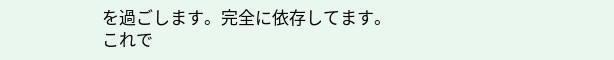を過ごします。完全に依存してます。
これで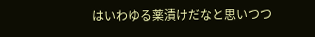はいわゆる薬漬けだなと思いつつ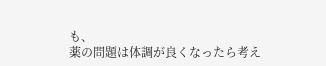も、
薬の問題は体調が良くなったら考え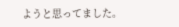ようと思ってました。